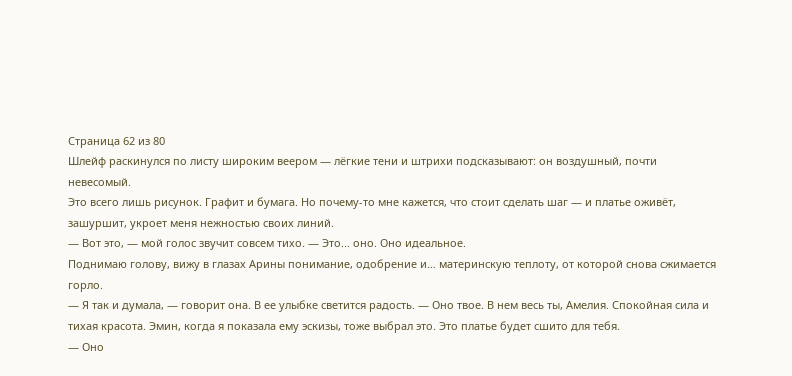Страница 62 из 80
Шлейф раскинулся по листу широким веером — лёгкие тени и штрихи подсказывают: он воздушный, почти невесомый.
Это всего лишь рисунок. Графит и бумага. Но почему-то мне кажется, что стоит сделать шаг — и платье оживёт, зашуршит, укроет меня нежностью своих линий.
— Вот это, — мой голос звучит совсем тихо. — Это... оно. Оно идеальное.
Поднимаю голову, вижу в глазах Арины понимание, одобрение и… материнскую теплоту, от которой снова сжимается горло.
— Я так и думала, — говорит она. В ее улыбке светится радость. — Оно твое. В нем весь ты, Амелия. Спокойная сила и тихая красота. Эмин, когда я показала ему эскизы, тоже выбрал это. Это платье будет сшито для тебя.
— Оно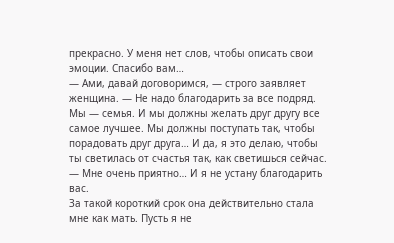прекрасно. У меня нет слов, чтобы описать свои эмоции. Спасибо вам…
— Ами, давай договоримся, — строго заявляет женщина. — Не надо благодарить за все подряд. Мы — семья. И мы должны желать друг другу все самое лучшее. Мы должны поступать так, чтобы порадовать друг друга… И да, я это делаю, чтобы ты светилась от счастья так, как светишься сейчас.
— Мне очень приятно… И я не устану благодарить вас.
За такой короткий срок она действительно стала мне как мать. Пусть я не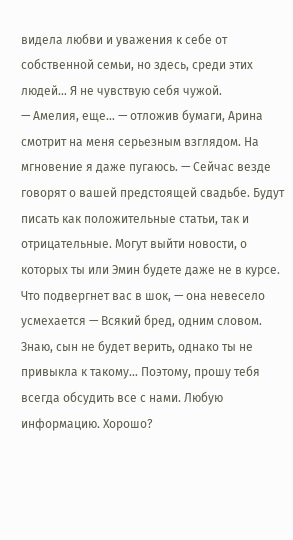видела любви и уважения к себе от собственной семьи, но здесь, среди этих людей… Я не чувствую себя чужой.
— Амелия, еще… — отложив бумаги, Арина смотрит на меня серьезным взглядом. На мгновение я даже пугаюсь. — Сейчас везде говорят о вашей предстоящей свадьбе. Будут писать как положительные статьи, так и отрицательные. Могут выйти новости, о которых ты или Эмин будете даже не в курсе. Что подвергнет вас в шок, — она невесело усмехается — Всякий бред, одним словом. Знаю, сын не будет верить, однако ты не привыкла к такому… Поэтому, прошу тебя всегда обсудить все с нами. Любую информацию. Хорошо?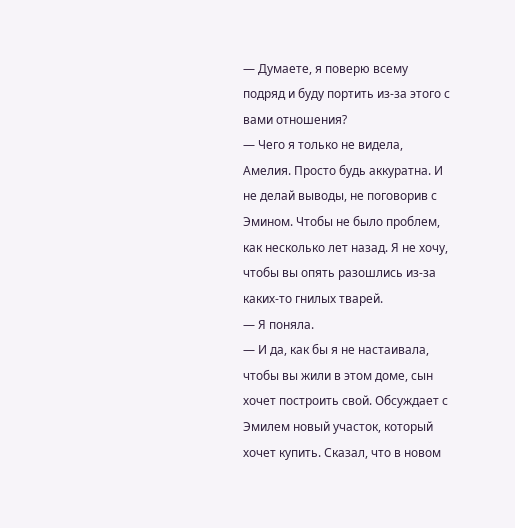— Думаете, я поверю всему подряд и буду портить из-за этого с вами отношения?
— Чего я только не видела, Амелия. Просто будь аккуратна. И не делай выводы, не поговорив с Эмином. Чтобы не было проблем, как несколько лет назад. Я не хочу, чтобы вы опять разошлись из-за каких-то гнилых тварей.
— Я поняла.
— И да, как бы я не настаивала, чтобы вы жили в этом доме, сын хочет построить свой. Обсуждает с Эмилем новый участок, который хочет купить. Сказал, что в новом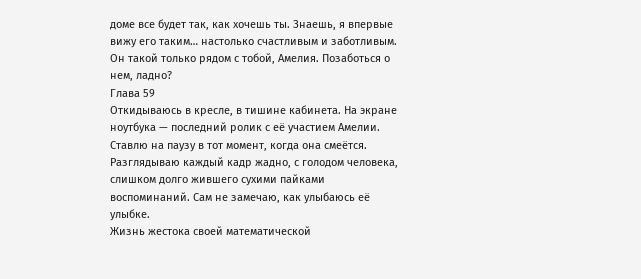доме все будет так, как хочешь ты. Знаешь, я впервые вижу его таким… настолько счастливым и заботливым. Он такой только рядом с тобой, Амелия. Позаботься о нем, ладно?
Глава 59
Откидываюсь в кресле, в тишине кабинета. На экране ноутбука — последний ролик с её участием Амелии.
Ставлю на паузу в тот момент, когда она смеётся. Разглядываю каждый кадр жадно, с голодом человека, слишком долго жившего сухими пайками воспоминаний. Сам не замечаю, как улыбаюсь её улыбке.
Жизнь жестока своей математической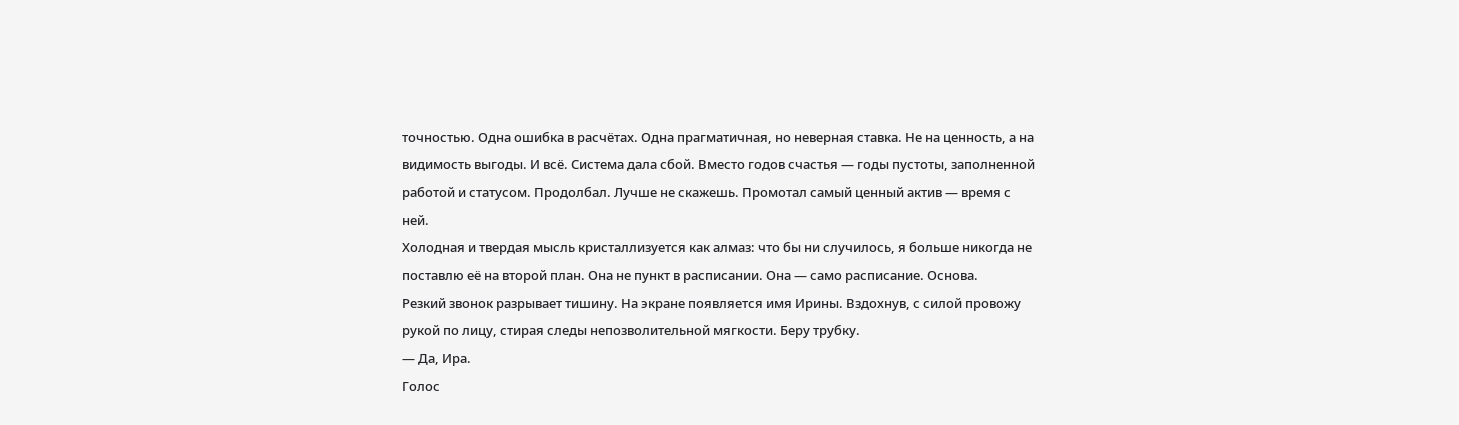точностью. Одна ошибка в расчётах. Одна прагматичная, но неверная ставка. Не на ценность, а на видимость выгоды. И всё. Система дала сбой. Вместо годов счастья — годы пустоты, заполненной работой и статусом. Продолбал. Лучше не скажешь. Промотал самый ценный актив — время с ней.
Холодная и твердая мысль кристаллизуется как алмаз: что бы ни случилось, я больше никогда не поставлю её на второй план. Она не пункт в расписании. Она — само расписание. Основа.
Резкий звонок разрывает тишину. На экране появляется имя Ирины. Вздохнув, с силой провожу рукой по лицу, стирая следы непозволительной мягкости. Беру трубку.
— Да, Ира.
Голос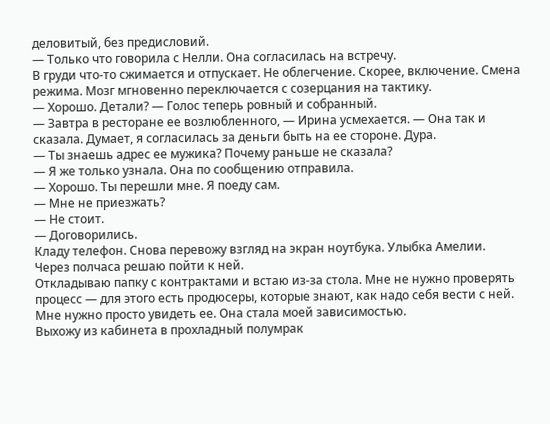деловитый, без предисловий.
— Только что говорила с Нелли. Она согласилась на встречу.
В груди что-то сжимается и отпускает. Не облегчение. Скорее, включение. Смена режима. Мозг мгновенно переключается с созерцания на тактику.
— Хорошо. Детали? — Голос теперь ровный и собранный.
— Завтра в ресторане ее возлюбленного, — Ирина усмехается. — Она так и сказала. Думает, я согласилась за деньги быть на ее стороне. Дура.
— Ты знаешь адрес ее мужика? Почему раньше не сказала?
— Я же только узнала. Она по сообщению отправила.
— Хорошо. Ты перешли мне. Я поеду сам.
— Мне не приезжать?
— Не стоит.
— Договорились.
Кладу телефон. Снова перевожу взгляд на экран ноутбука. Улыбка Амелии.
Через полчаса решаю пойти к ней.
Откладываю папку с контрактами и встаю из-за стола. Мне не нужно проверять процесс — для этого есть продюсеры, которые знают, как надо себя вести с ней. Мне нужно просто увидеть ее. Она стала моей зависимостью.
Выхожу из кабинета в прохладный полумрак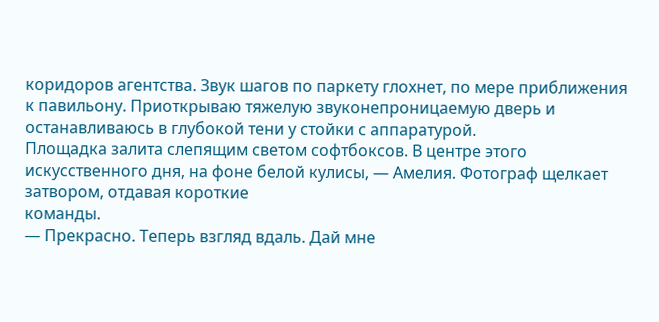коридоров агентства. Звук шагов по паркету глохнет, по мере приближения к павильону. Приоткрываю тяжелую звуконепроницаемую дверь и останавливаюсь в глубокой тени у стойки с аппаратурой.
Площадка залита слепящим светом софтбоксов. В центре этого искусственного дня, на фоне белой кулисы, — Амелия. Фотограф щелкает затвором, отдавая короткие
команды.
— Прекрасно. Теперь взгляд вдаль. Дай мне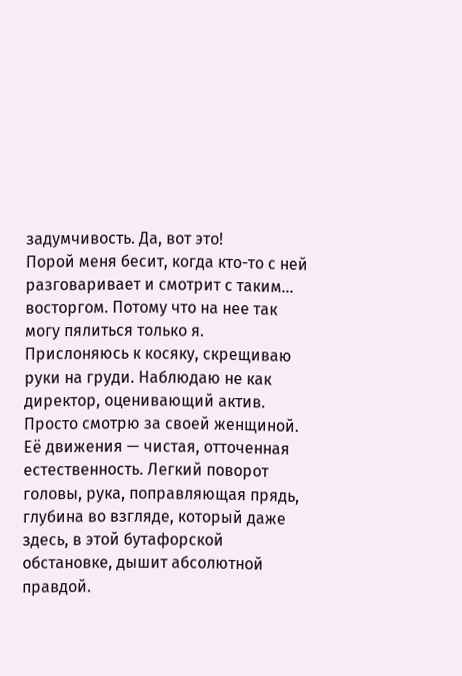задумчивость. Да, вот это!
Порой меня бесит, когда кто-то с ней разговаривает и смотрит с таким… восторгом. Потому что на нее так могу пялиться только я.
Прислоняюсь к косяку, скрещиваю руки на груди. Наблюдаю не как директор, оценивающий актив. Просто смотрю за своей женщиной. Её движения — чистая, отточенная естественность. Легкий поворот головы, рука, поправляющая прядь, глубина во взгляде, который даже здесь, в этой бутафорской обстановке, дышит абсолютной правдой.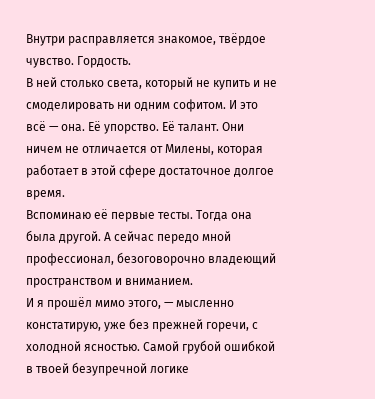Внутри расправляется знакомое, твёрдое чувство. Гордость.
В ней столько света, который не купить и не смоделировать ни одним софитом. И это всё — она. Её упорство. Её талант. Они ничем не отличается от Милены, которая работает в этой сфере достаточное долгое время.
Вспоминаю её первые тесты. Тогда она была другой. А сейчас передо мной профессионал, безоговорочно владеющий пространством и вниманием.
И я прошёл мимо этого, — мысленно констатирую, уже без прежней горечи, с холодной ясностью. Самой грубой ошибкой в твоей безупречной логике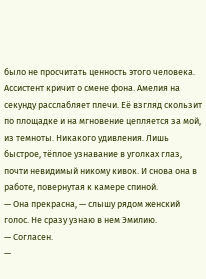было не просчитать ценность этого человека.
Ассистент кричит о смене фона. Амелия на секунду расслабляет плечи. Её взгляд скользит по площадке и на мгновение цепляется за мой, из темноты. Никакого удивления. Лишь быстрое, тёплое узнавание в уголках глаз, почти невидимый никому кивок. И снова она в работе, повернутая к камере спиной.
— Она прекрасна, — слышу рядом женский голос. Не сразу узнаю в нем Эмилию.
— Согласен.
—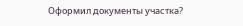Оформил документы участка?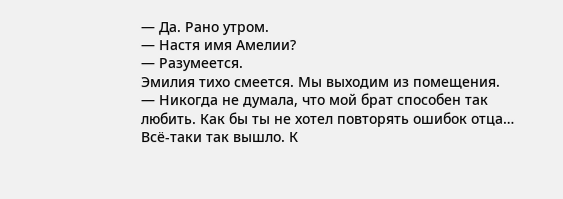— Да. Рано утром.
— Настя имя Амелии?
— Разумеется.
Эмилия тихо смеется. Мы выходим из помещения.
— Никогда не думала, что мой брат способен так любить. Как бы ты не хотел повторять ошибок отца… Всё-таки так вышло. К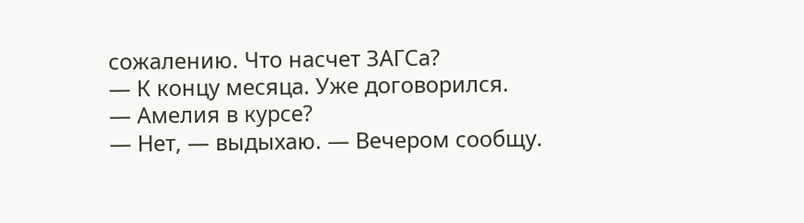сожалению. Что насчет ЗАГСа?
— К концу месяца. Уже договорился.
— Амелия в курсе?
— Нет, — выдыхаю. — Вечером сообщу.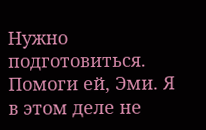Нужно подготовиться. Помоги ей, Эми. Я в этом деле не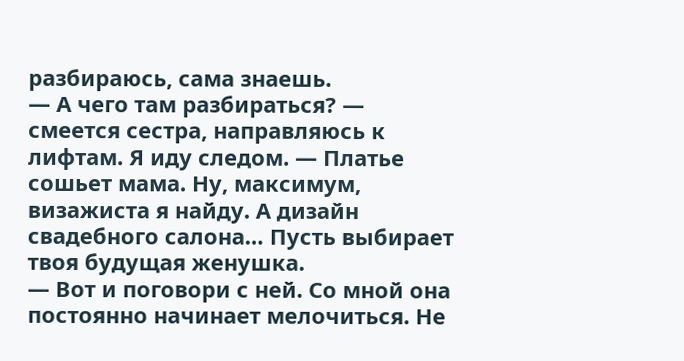разбираюсь, сама знаешь.
— А чего там разбираться? — смеется сестра, направляюсь к лифтам. Я иду следом. — Платье сошьет мама. Ну, максимум, визажиста я найду. А дизайн свадебного салона… Пусть выбирает твоя будущая женушка.
— Вот и поговори с ней. Со мной она постоянно начинает мелочиться. Не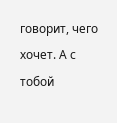говорит, чего хочет. А с тобой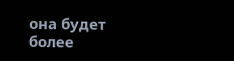она будет более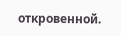откровенной.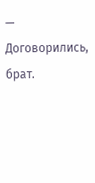— Договорились, брат.